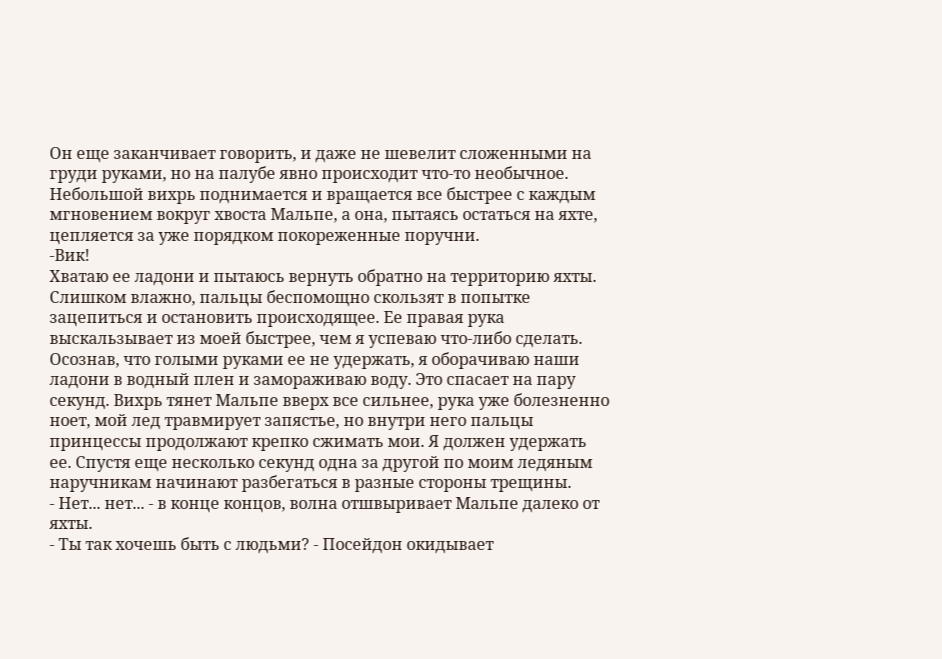Он еще заканчивает говорить, и даже не шевелит сложенными на груди руками, но на палубе явно происходит что-то необычное. Небольшой вихрь поднимается и вращается все быстрее с каждым мгновением вокруг хвоста Мальпе, а она, пытаясь остаться на яхте, цепляется за уже порядком покореженные поручни.
-Вик!
Хватаю ее ладони и пытаюсь вернуть обратно на территорию яхты. Слишком влажно, пальцы беспомощно скользят в попытке зацепиться и остановить происходящее. Ее правая рука выскальзывает из моей быстрее, чем я успеваю что-либо сделать. Осознав, что голыми руками ее не удержать, я оборачиваю наши ладони в водный плен и замораживаю воду. Это спасает на пару секунд. Вихрь тянет Мальпе вверх все сильнее, рука уже болезненно ноет, мой лед травмирует запястье, но внутри него пальцы принцессы продолжают крепко сжимать мои. Я должен удержать ее. Спустя еще несколько секунд одна за другой по моим ледяным наручникам начинают разбегаться в разные стороны трещины.
- Нет... нет... - в конце концов, волна отшвыривает Мальпе далеко от яхты.
- Ты так хочешь быть с людьми? - Посейдон окидывает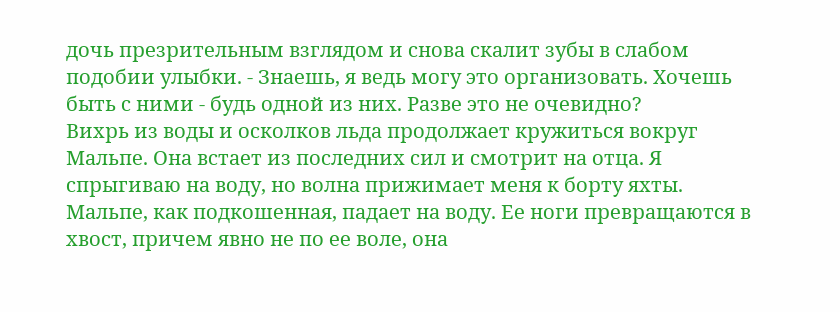дочь презрительным взглядом и снова скалит зубы в слабом подобии улыбки. - Знаешь, я ведь могу это организовать. Хочешь быть с ними - будь одной из них. Разве это не очевидно?
Вихрь из воды и осколков льда продолжает кружиться вокруг Мальпе. Она встает из последних сил и смотрит на отца. Я спрыгиваю на воду, но волна прижимает меня к борту яхты. Мальпе, как подкошенная, падает на воду. Ее ноги превращаются в хвост, причем явно не по ее воле, она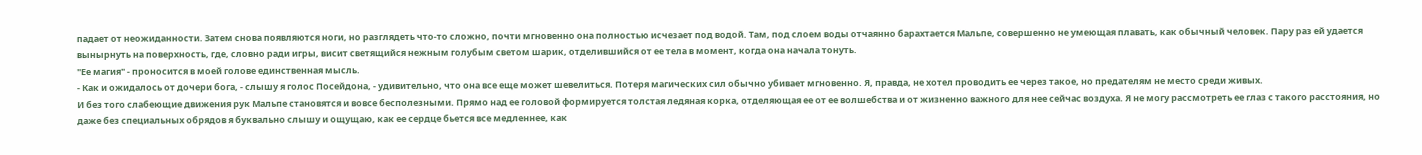падает от неожиданности. Затем снова появляются ноги, но разглядеть что-то сложно, почти мгновенно она полностью исчезает под водой. Там, под слоем воды отчаянно барахтается Мальпе, совершенно не умеющая плавать, как обычный человек. Пару раз ей удается вынырнуть на поверхность, где, словно ради игры, висит светящийся нежным голубым светом шарик, отделившийся от ее тела в момент, когда она начала тонуть.
"Ее магия" - проносится в моей голове единственная мысль.
- Как и ожидалось от дочери бога, - слышу я голос Посейдона, - удивительно, что она все еще может шевелиться. Потеря магических сил обычно убивает мгновенно. Я, правда, не хотел проводить ее через такое, но предателям не место среди живых.
И без того слабеющие движения рук Мальпе становятся и вовсе бесполезными. Прямо над ее головой формируется толстая ледяная корка, отделяющая ее от ее волшебства и от жизненно важного для нее сейчас воздуха. Я не могу рассмотреть ее глаз с такого расстояния, но даже без специальных обрядов я буквально слышу и ощущаю, как ее сердце бьется все медленнее, как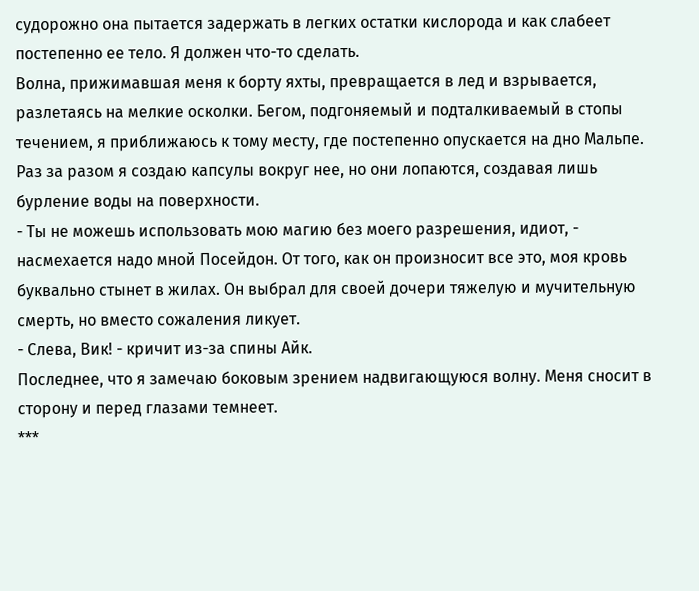судорожно она пытается задержать в легких остатки кислорода и как слабеет постепенно ее тело. Я должен что-то сделать.
Волна, прижимавшая меня к борту яхты, превращается в лед и взрывается, разлетаясь на мелкие осколки. Бегом, подгоняемый и подталкиваемый в стопы течением, я приближаюсь к тому месту, где постепенно опускается на дно Мальпе. Раз за разом я создаю капсулы вокруг нее, но они лопаются, создавая лишь бурление воды на поверхности.
- Ты не можешь использовать мою магию без моего разрешения, идиот, - насмехается надо мной Посейдон. От того, как он произносит все это, моя кровь буквально стынет в жилах. Он выбрал для своей дочери тяжелую и мучительную смерть, но вместо сожаления ликует.
- Слева, Вик! - кричит из-за спины Айк.
Последнее, что я замечаю боковым зрением надвигающуюся волну. Меня сносит в сторону и перед глазами темнеет.
***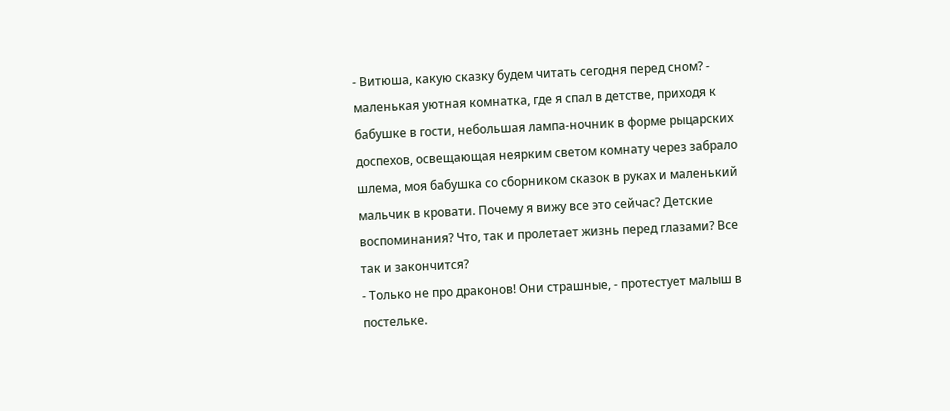- Витюша, какую сказку будем читать сегодня перед сном? - маленькая уютная комнатка, где я спал в детстве, приходя к бабушке в гости, небольшая лампа-ночник в форме рыцарских доспехов, освещающая неярким светом комнату через забрало шлема, моя бабушка со сборником сказок в руках и маленький мальчик в кровати. Почему я вижу все это сейчас? Детские воспоминания? Что, так и пролетает жизнь перед глазами? Все так и закончится?
- Только не про драконов! Они страшные, - протестует малыш в постельке.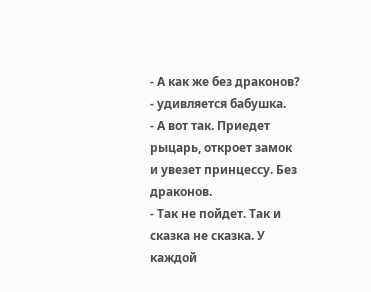- А как же без драконов? - удивляется бабушка.
- А вот так. Приедет рыцарь, откроет замок и увезет принцессу. Без драконов.
- Так не пойдет. Так и сказка не сказка. У каждой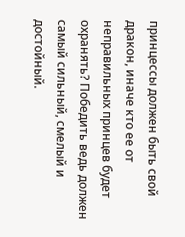принцессы должен быть свой дракон, иначе кто ее от неправильных принцев будет охранять? Победить ведь должен самый сильный, смелый и достойный.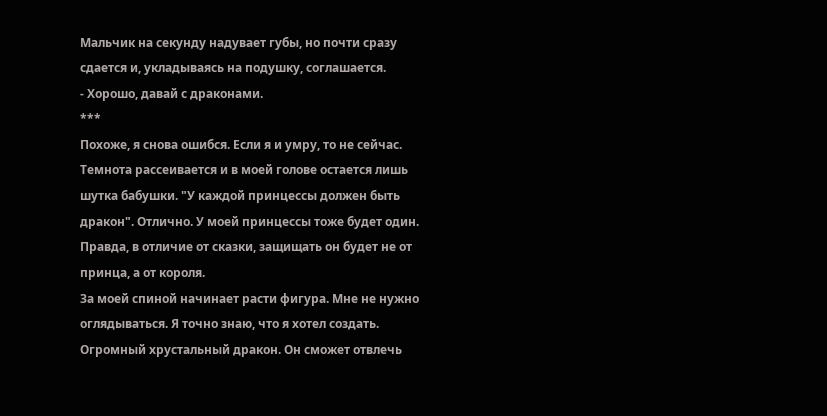Мальчик на секунду надувает губы, но почти сразу сдается и, укладываясь на подушку, соглашается.
- Хорошо, давай с драконами.
***
Похоже, я снова ошибся. Если я и умру, то не сейчас. Темнота рассеивается и в моей голове остается лишь шутка бабушки. "У каждой принцессы должен быть дракон". Отлично. У моей принцессы тоже будет один. Правда, в отличие от сказки, защищать он будет не от принца, а от короля.
За моей спиной начинает расти фигура. Мне не нужно оглядываться. Я точно знаю, что я хотел создать. Огромный хрустальный дракон. Он сможет отвлечь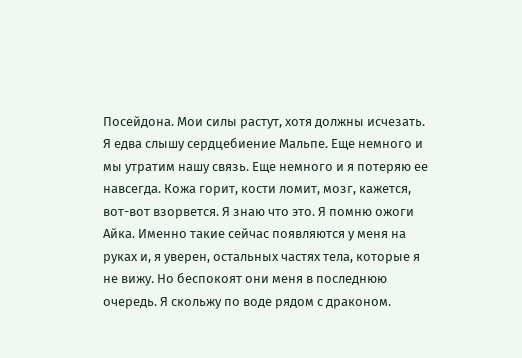Посейдона. Мои силы растут, хотя должны исчезать. Я едва слышу сердцебиение Мальпе. Еще немного и мы утратим нашу связь. Еще немного и я потеряю ее навсегда. Кожа горит, кости ломит, мозг, кажется, вот-вот взорвется. Я знаю что это. Я помню ожоги Айка. Именно такие сейчас появляются у меня на руках и, я уверен, остальных частях тела, которые я не вижу. Но беспокоят они меня в последнюю очередь. Я скольжу по воде рядом с драконом.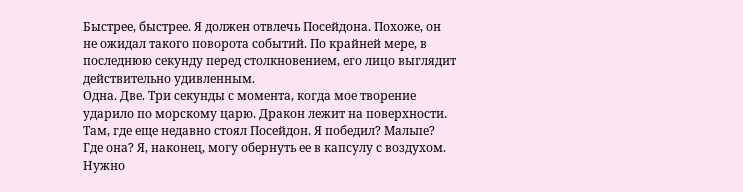Быстрее, быстрее. Я должен отвлечь Посейдона. Похоже, он не ожидал такого поворота событий. По крайней мере, в последнюю секунду перед столкновением, его лицо выглядит действительно удивленным.
Одна. Две. Три секунды с момента, когда мое творение ударило по морскому царю. Дракон лежит на поверхности. Там, где еще недавно стоял Посейдон. Я победил? Мальпе? Где она? Я, наконец, могу обернуть ее в капсулу с воздухом. Нужно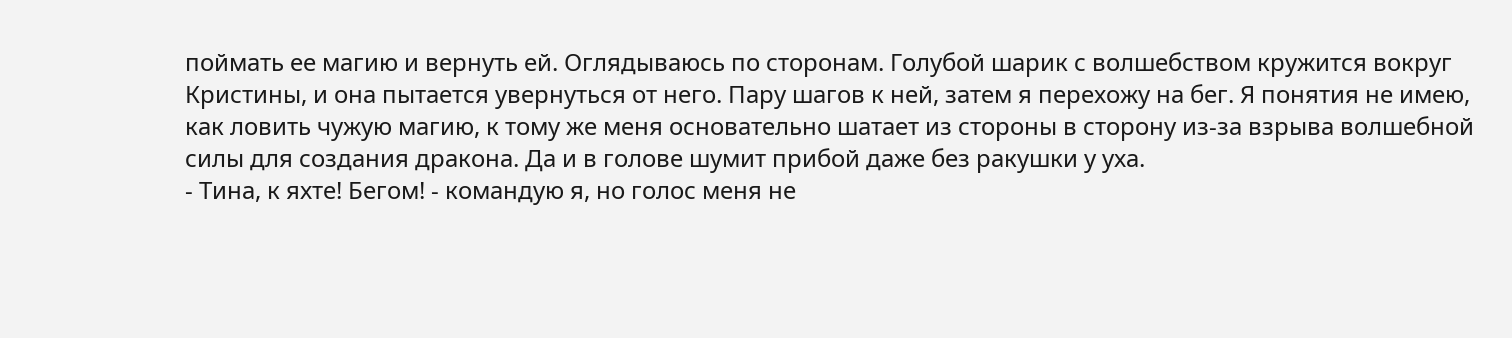поймать ее магию и вернуть ей. Оглядываюсь по сторонам. Голубой шарик с волшебством кружится вокруг Кристины, и она пытается увернуться от него. Пару шагов к ней, затем я перехожу на бег. Я понятия не имею, как ловить чужую магию, к тому же меня основательно шатает из стороны в сторону из-за взрыва волшебной силы для создания дракона. Да и в голове шумит прибой даже без ракушки у уха.
- Тина, к яхте! Бегом! - командую я, но голос меня не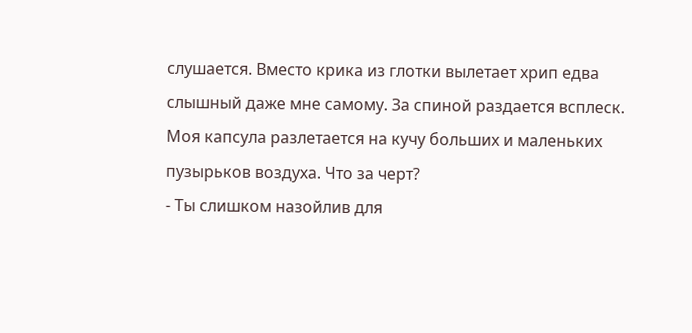слушается. Вместо крика из глотки вылетает хрип едва слышный даже мне самому. За спиной раздается всплеск. Моя капсула разлетается на кучу больших и маленьких пузырьков воздуха. Что за черт?
- Ты слишком назойлив для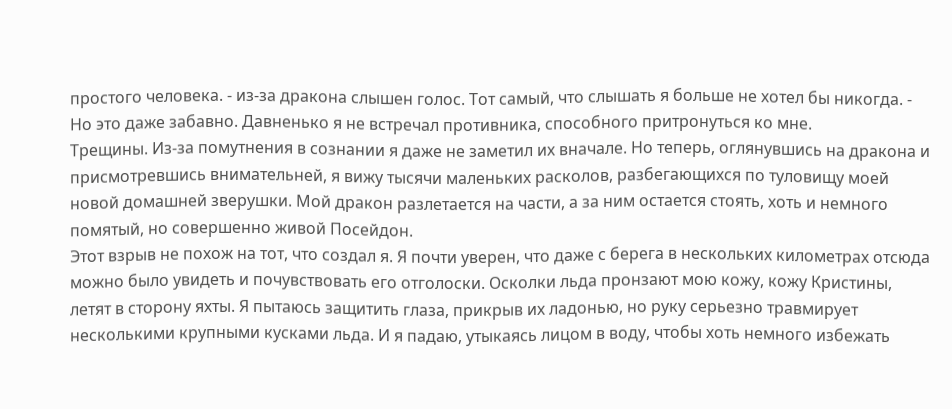простого человека. - из-за дракона слышен голос. Тот самый, что слышать я больше не хотел бы никогда. - Но это даже забавно. Давненько я не встречал противника, способного притронуться ко мне.
Трещины. Из-за помутнения в сознании я даже не заметил их вначале. Но теперь, оглянувшись на дракона и присмотревшись внимательней, я вижу тысячи маленьких расколов, разбегающихся по туловищу моей новой домашней зверушки. Мой дракон разлетается на части, а за ним остается стоять, хоть и немного помятый, но совершенно живой Посейдон.
Этот взрыв не похож на тот, что создал я. Я почти уверен, что даже с берега в нескольких километрах отсюда можно было увидеть и почувствовать его отголоски. Осколки льда пронзают мою кожу, кожу Кристины, летят в сторону яхты. Я пытаюсь защитить глаза, прикрыв их ладонью, но руку серьезно травмирует несколькими крупными кусками льда. И я падаю, утыкаясь лицом в воду, чтобы хоть немного избежать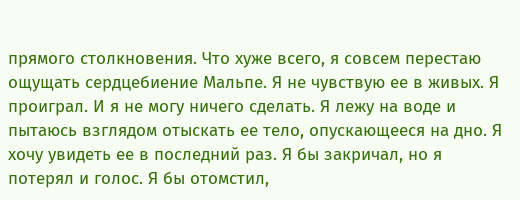прямого столкновения. Что хуже всего, я совсем перестаю ощущать сердцебиение Мальпе. Я не чувствую ее в живых. Я проиграл. И я не могу ничего сделать. Я лежу на воде и пытаюсь взглядом отыскать ее тело, опускающееся на дно. Я хочу увидеть ее в последний раз. Я бы закричал, но я потерял и голос. Я бы отомстил,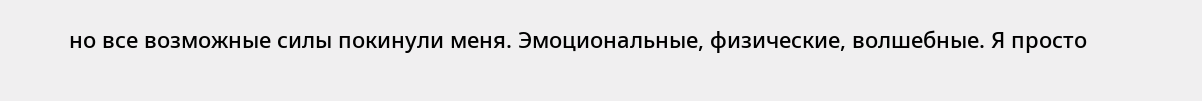но все возможные силы покинули меня. Эмоциональные, физические, волшебные. Я просто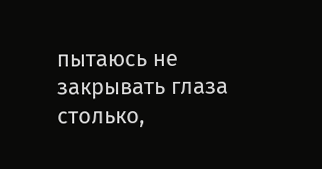пытаюсь не закрывать глаза столько,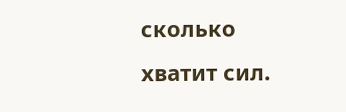сколько хватит сил.